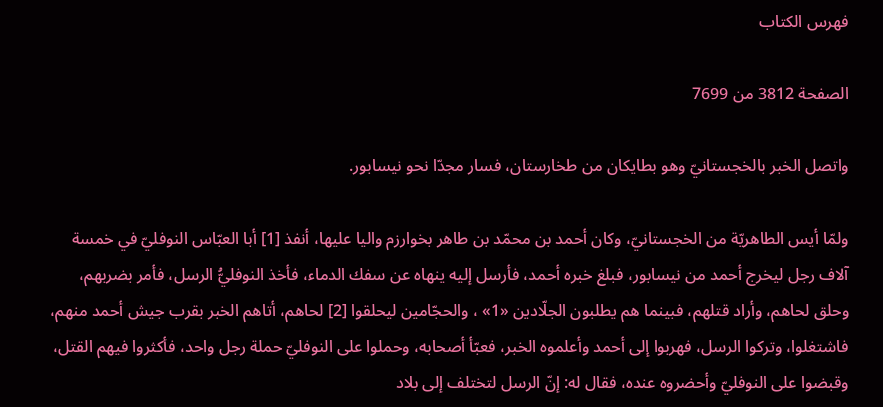فهرس الكتاب

الصفحة 3812 من 7699

واتصل الخبر بالخجستانيّ وهو بطايكان من طخارستان، فسار مجدّا نحو نيسابور.

ولمّا أيس الطاهريّة من الخجستانيّ، وكان أحمد بن محمّد بن طاهر بخوارزم واليا عليها، أنفذ [1] أبا العبّاس النوفليّ في خمسة آلاف رجل ليخرج أحمد من نيسابور، فبلغ خبره أحمد، فأرسل إليه ينهاه عن سفك الدماء، فأخذ النوفليُّ الرسل، فأمر بضربهم، وحلق لحاهم، وأراد قتلهم، فبينما هم يطلبون الجلّادين «1» ، والحجّامين ليحلقوا [2] لحاهم، أتاهم الخبر بقرب جيش أحمد منهم، فاشتغلوا، وتركوا الرسل، فهربوا إلى أحمد وأعلموه الخبر، فعبّأ أصحابه، وحملوا على النوفليّ حملة رجل واحد، فأكثروا فيهم القتل، وقبضوا على النوفليّ وأحضروه عنده، فقال له: إنّ الرسل لتختلف إلى بلاد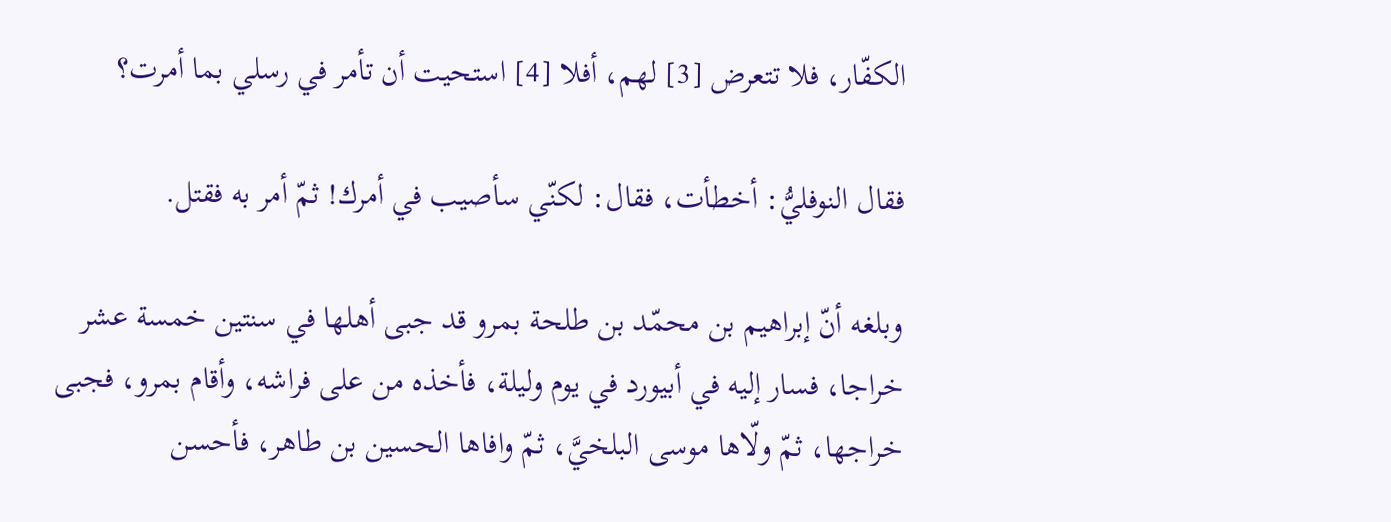الكفّار، فلا تتعرض [3] لهم، أفلا [4] استحيت أن تأمر في رسلي بما أمرت؟

فقال النوفليُّ: أخطأت، فقال: لكنّي سأصيب في أمرك! ثمّ أمر به فقتل.

وبلغه أنّ إبراهيم بن محمّد بن طلحة بمرو قد جبى أهلها في سنتين خمسة عشر خراجا، فسار إليه في أبيورد في يوم وليلة، فأخذه من على فراشه، وأقام بمرو، فجبى خراجها، ثمّ ولّاها موسى البلخيَّ، ثمّ وافاها الحسين بن طاهر، فأحسن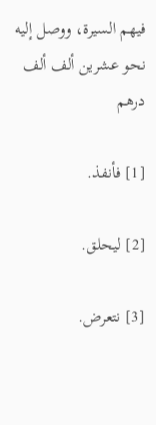فيهم السيرة، ووصل إليه نحو عشرين ألف ألف درهم

[1] فأنفذ.

[2] ليحلق.

[3] نتعرض.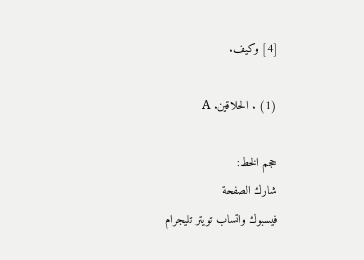[4] وكيف.

(1) . الحلاقين. A

حجم الخط:
شارك الصفحة
فيسبوك واتساب تويتر تليجرام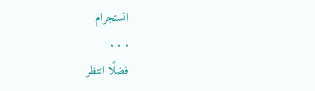انستجرام
. . .
فضلًا انتظر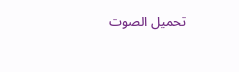تحميل الصوت